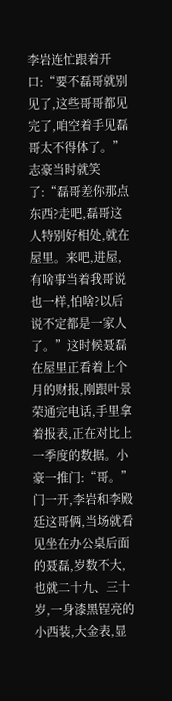李岩连忙跟着开口:“要不磊哥就别见了,这些哥哥都见完了,咱空着手见磊哥太不得体了。”志豪当时就笑了:“磊哥差你那点东西?走吧,磊哥这人特别好相处,就在屋里。来吧,进屋,有啥事当着我哥说也一样,怕啥?以后说不定都是一家人了。”这时候聂磊在屋里正看着上个月的财报,刚跟叶景荣通完电话,手里拿着报表,正在对比上一季度的数据。小豪一推门:“哥。”门一开,李岩和李殿廷这哥俩,当场就看见坐在办公桌后面的聂磊,岁数不大,也就二十九、三十岁,一身漆黑锃亮的小西装,大金表,显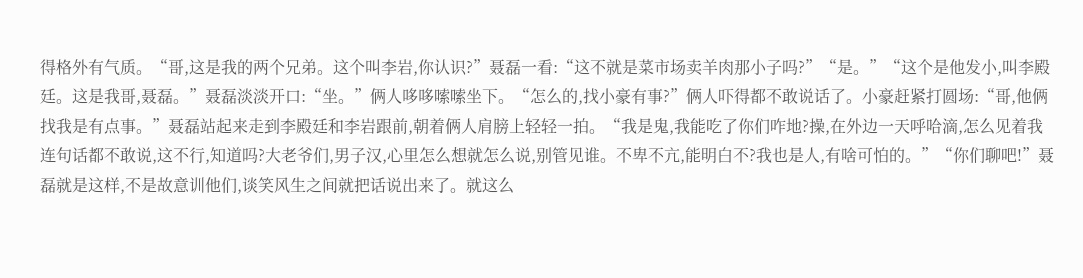得格外有气质。“哥,这是我的两个兄弟。这个叫李岩,你认识?”聂磊一看:“这不就是菜市场卖羊肉那小子吗?”“是。”“这个是他发小,叫李殿廷。这是我哥,聂磊。”聂磊淡淡开口:“坐。”俩人哆哆嗦嗦坐下。“怎么的,找小豪有事?”俩人吓得都不敢说话了。小豪赶紧打圆场:“哥,他俩找我是有点事。”聂磊站起来走到李殿廷和李岩跟前,朝着俩人肩膀上轻轻一拍。“我是鬼,我能吃了你们咋地?操,在外边一天呼哈滴,怎么见着我连句话都不敢说,这不行,知道吗?大老爷们,男子汉,心里怎么想就怎么说,别管见谁。不卑不亢,能明白不?我也是人,有啥可怕的。”“你们聊吧!”聂磊就是这样,不是故意训他们,谈笑风生之间就把话说出来了。就这么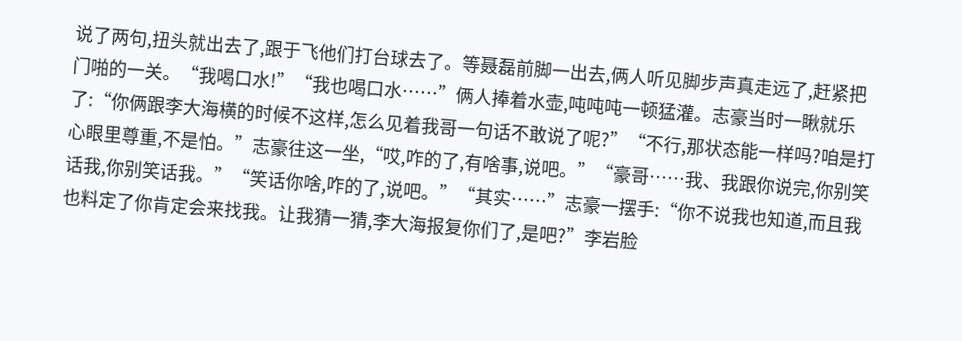说了两句,扭头就出去了,跟于飞他们打台球去了。等聂磊前脚一出去,俩人听见脚步声真走远了,赶紧把门啪的一关。“我喝口水!”“我也喝口水……”俩人捧着水壶,吨吨吨一顿猛灌。志豪当时一瞅就乐了:“你俩跟李大海横的时候不这样,怎么见着我哥一句话不敢说了呢?”“不行,那状态能一样吗?咱是打心眼里尊重,不是怕。”志豪往这一坐,“哎,咋的了,有啥事,说吧。”“豪哥……我、我跟你说完,你别笑话我,你别笑话我。”“笑话你啥,咋的了,说吧。”“其实……”志豪一摆手:“你不说我也知道,而且我也料定了你肯定会来找我。让我猜一猜,李大海报复你们了,是吧?”李岩脸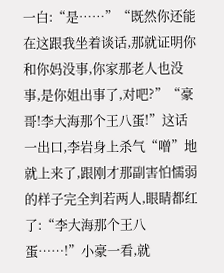一白:“是……”“既然你还能在这跟我坐着谈话,那就证明你和你妈没事,你家那老人也没事,是你姐出事了,对吧?”“豪哥!李大海那个王八蛋!”这话一出口,李岩身上杀气“噌”地就上来了,跟刚才那副害怕懦弱的样子完全判若两人,眼睛都红了:“李大海那个王八蛋……!”小豪一看,就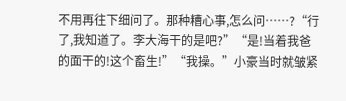不用再往下细问了。那种糟心事,怎么问……?“行了,我知道了。李大海干的是吧?”“是!当着我爸的面干的!这个畜生!”“我操。”小豪当时就皱紧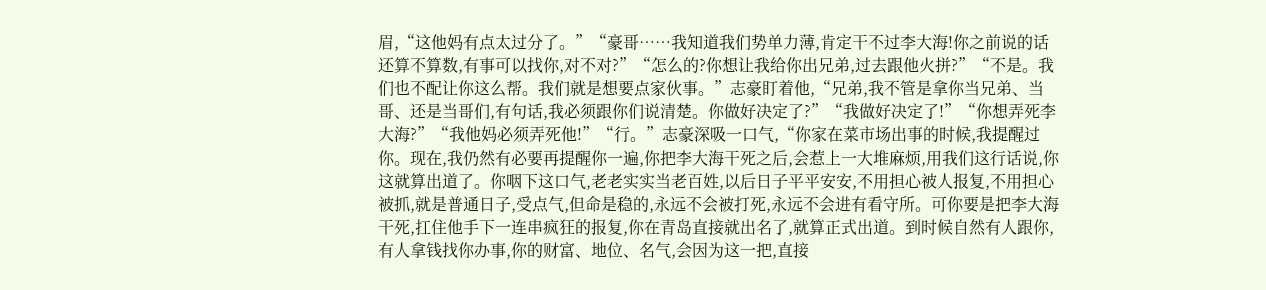眉,“这他妈有点太过分了。”“豪哥……我知道我们势单力薄,肯定干不过李大海!你之前说的话还算不算数,有事可以找你,对不对?”“怎么的?你想让我给你出兄弟,过去跟他火拼?”“不是。我们也不配让你这么帮。我们就是想要点家伙事。”志豪盯着他,“兄弟,我不管是拿你当兄弟、当哥、还是当哥们,有句话,我必须跟你们说清楚。你做好决定了?”“我做好决定了!”“你想弄死李大海?”“我他妈必须弄死他!”“行。”志豪深吸一口气,“你家在菜市场出事的时候,我提醒过你。现在,我仍然有必要再提醒你一遍,你把李大海干死之后,会惹上一大堆麻烦,用我们这行话说,你这就算出道了。你咽下这口气,老老实实当老百姓,以后日子平平安安,不用担心被人报复,不用担心被抓,就是普通日子,受点气,但命是稳的,永远不会被打死,永远不会进有看守所。可你要是把李大海干死,扛住他手下一连串疯狂的报复,你在青岛直接就出名了,就算正式出道。到时候自然有人跟你,有人拿钱找你办事,你的财富、地位、名气,会因为这一把,直接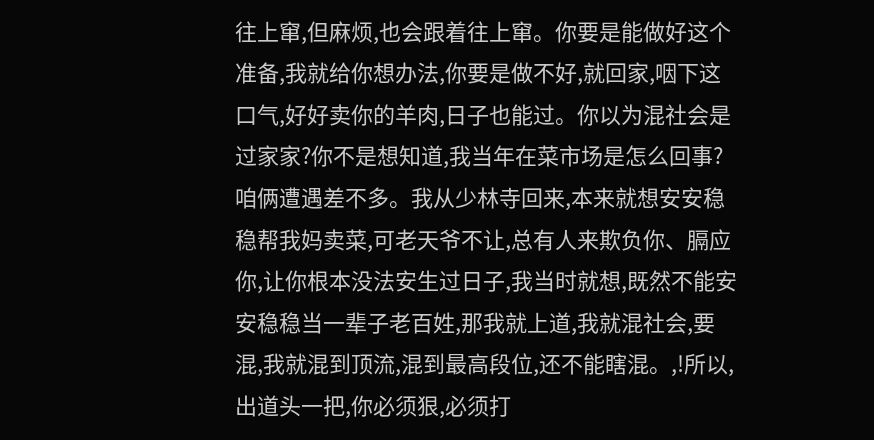往上窜,但麻烦,也会跟着往上窜。你要是能做好这个准备,我就给你想办法,你要是做不好,就回家,咽下这口气,好好卖你的羊肉,日子也能过。你以为混社会是过家家?你不是想知道,我当年在菜市场是怎么回事?咱俩遭遇差不多。我从少林寺回来,本来就想安安稳稳帮我妈卖菜,可老天爷不让,总有人来欺负你、膈应你,让你根本没法安生过日子,我当时就想,既然不能安安稳稳当一辈子老百姓,那我就上道,我就混社会,要混,我就混到顶流,混到最高段位,还不能瞎混。,!所以,出道头一把,你必须狠,必须打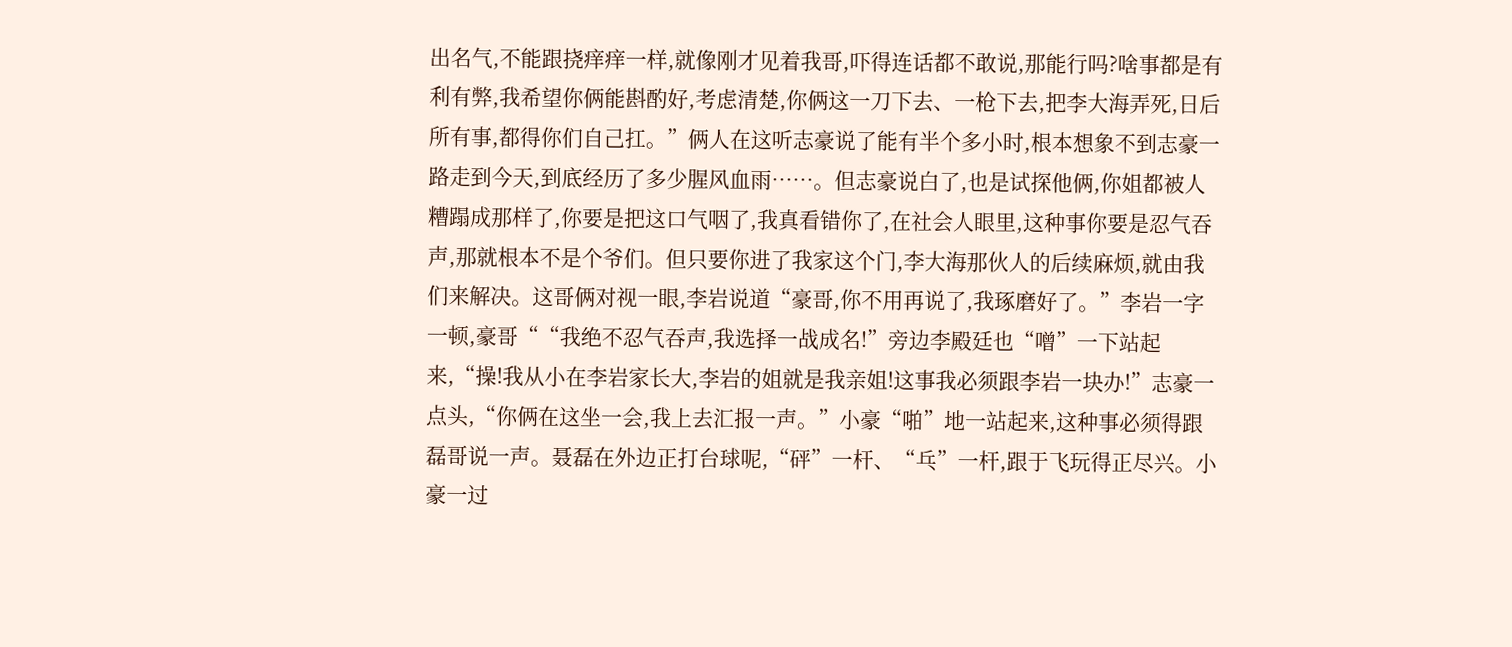出名气,不能跟挠痒痒一样,就像刚才见着我哥,吓得连话都不敢说,那能行吗?啥事都是有利有弊,我希望你俩能斟酌好,考虑清楚,你俩这一刀下去、一枪下去,把李大海弄死,日后所有事,都得你们自己扛。”俩人在这听志豪说了能有半个多小时,根本想象不到志豪一路走到今天,到底经历了多少腥风血雨……。但志豪说白了,也是试探他俩,你姐都被人糟蹋成那样了,你要是把这口气咽了,我真看错你了,在社会人眼里,这种事你要是忍气吞声,那就根本不是个爷们。但只要你进了我家这个门,李大海那伙人的后续麻烦,就由我们来解决。这哥俩对视一眼,李岩说道“豪哥,你不用再说了,我琢磨好了。”李岩一字一顿,豪哥““我绝不忍气吞声,我选择一战成名!”旁边李殿廷也“噌”一下站起来,“操!我从小在李岩家长大,李岩的姐就是我亲姐!这事我必须跟李岩一块办!”志豪一点头,“你俩在这坐一会,我上去汇报一声。”小豪“啪”地一站起来,这种事必须得跟磊哥说一声。聂磊在外边正打台球呢,“砰”一杆、“乓”一杆,跟于飞玩得正尽兴。小豪一过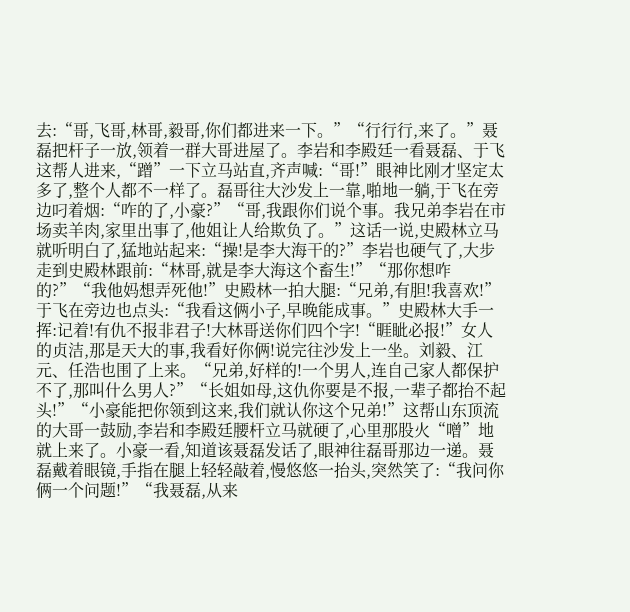去:“哥,飞哥,林哥,毅哥,你们都进来一下。”“行行行,来了。”聂磊把杆子一放,领着一群大哥进屋了。李岩和李殿廷一看聂磊、于飞这帮人进来,“蹭”一下立马站直,齐声喊:“哥!”眼神比刚才坚定太多了,整个人都不一样了。磊哥往大沙发上一靠,啪地一躺,于飞在旁边叼着烟:“咋的了,小豪?”“哥,我跟你们说个事。我兄弟李岩在市场卖羊肉,家里出事了,他姐让人给欺负了。”这话一说,史殿林立马就听明白了,猛地站起来:“操!是李大海干的?”李岩也硬气了,大步走到史殿林跟前:“林哥,就是李大海这个畜生!”“那你想咋的?”“我他妈想弄死他!”史殿林一拍大腿:“兄弟,有胆!我喜欢!”于飞在旁边也点头:“我看这俩小子,早晚能成事。”史殿林大手一挥:记着!有仇不报非君子!大林哥送你们四个字!“睚眦必报!”女人的贞洁,那是天大的事,我看好你俩!说完往沙发上一坐。刘毅、江元、任浩也围了上来。“兄弟,好样的!一个男人,连自己家人都保护不了,那叫什么男人?”“长姐如母,这仇你要是不报,一辈子都抬不起头!”“小豪能把你领到这来,我们就认你这个兄弟!”这帮山东顶流的大哥一鼓励,李岩和李殿廷腰杆立马就硬了,心里那股火“噌”地就上来了。小豪一看,知道该聂磊发话了,眼神往磊哥那边一递。聂磊戴着眼镜,手指在腿上轻轻敲着,慢悠悠一抬头,突然笑了:“我问你俩一个问题!”“我聂磊,从来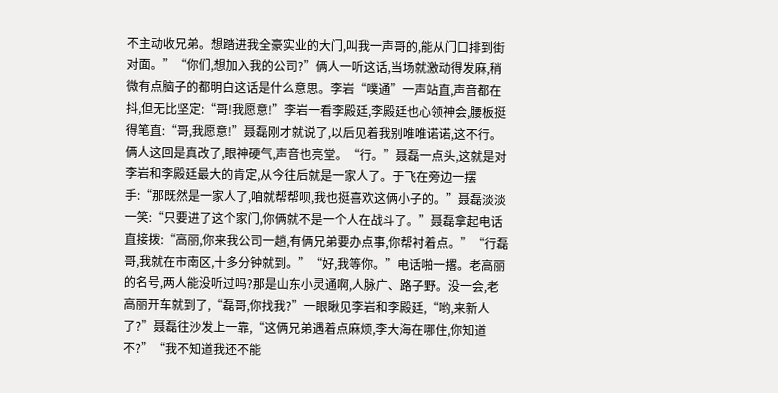不主动收兄弟。想踏进我全豪实业的大门,叫我一声哥的,能从门口排到街对面。”“你们,想加入我的公司?”俩人一听这话,当场就激动得发麻,稍微有点脑子的都明白这话是什么意思。李岩“噗通”一声站直,声音都在抖,但无比坚定:“哥!我愿意!”李岩一看李殿廷,李殿廷也心领神会,腰板挺得笔直:“哥,我愿意!”聂磊刚才就说了,以后见着我别唯唯诺诺,这不行。俩人这回是真改了,眼神硬气,声音也亮堂。“行。”聂磊一点头,这就是对李岩和李殿廷最大的肯定,从今往后就是一家人了。于飞在旁边一摆手:“那既然是一家人了,咱就帮帮呗,我也挺喜欢这俩小子的。”聂磊淡淡一笑:“只要进了这个家门,你俩就不是一个人在战斗了。”聂磊拿起电话直接拨:“高丽,你来我公司一趟,有俩兄弟要办点事,你帮衬着点。”“行磊哥,我就在市南区,十多分钟就到。”“好,我等你。”电话啪一撂。老高丽的名号,两人能没听过吗?那是山东小灵通啊,人脉广、路子野。没一会,老高丽开车就到了,“磊哥,你找我?”一眼瞅见李岩和李殿廷,“哟,来新人了?”聂磊往沙发上一靠,“这俩兄弟遇着点麻烦,李大海在哪住,你知道不?”“我不知道我还不能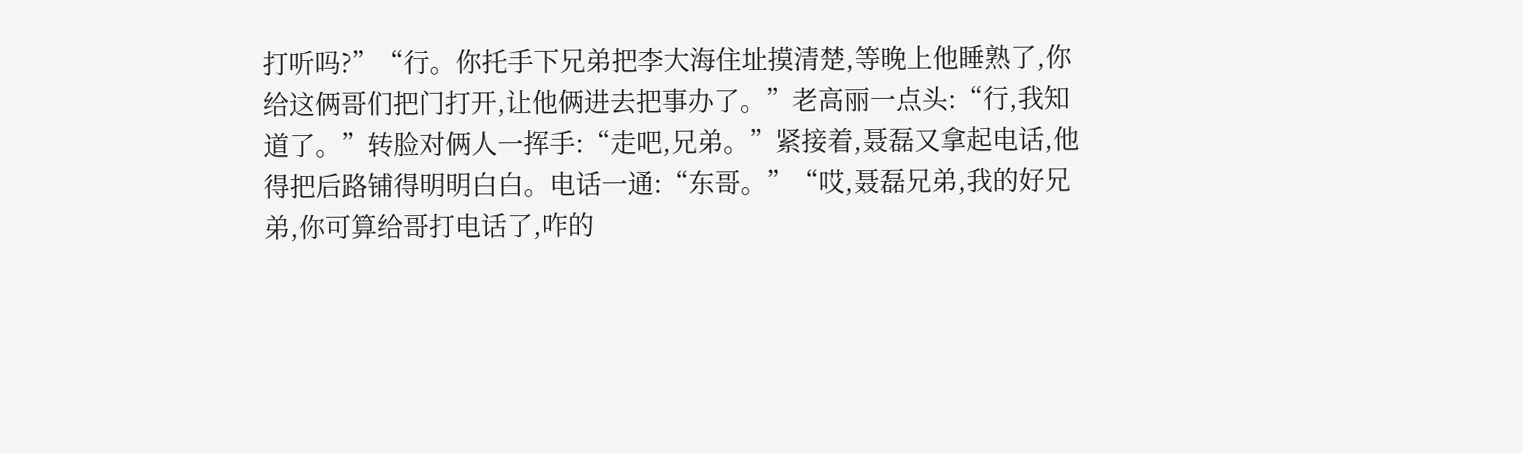打听吗?”“行。你托手下兄弟把李大海住址摸清楚,等晚上他睡熟了,你给这俩哥们把门打开,让他俩进去把事办了。”老高丽一点头:“行,我知道了。”转脸对俩人一挥手:“走吧,兄弟。”紧接着,聂磊又拿起电话,他得把后路铺得明明白白。电话一通:“东哥。”“哎,聂磊兄弟,我的好兄弟,你可算给哥打电话了,咋的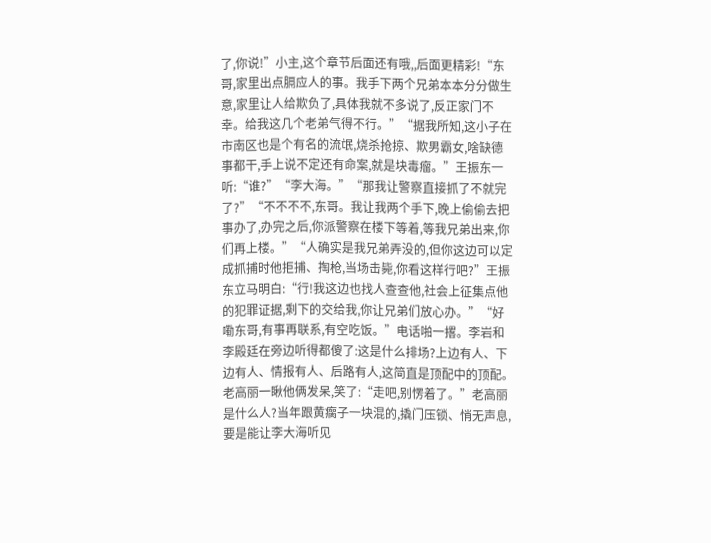了,你说!”小主,这个章节后面还有哦,,后面更精彩!“东哥,家里出点膈应人的事。我手下两个兄弟本本分分做生意,家里让人给欺负了,具体我就不多说了,反正家门不幸。给我这几个老弟气得不行。”“据我所知,这小子在市南区也是个有名的流氓,烧杀抢掠、欺男霸女,啥缺德事都干,手上说不定还有命案,就是块毒瘤。”王振东一听:“谁?”“李大海。”“那我让警察直接抓了不就完了?”“不不不不,东哥。我让我两个手下,晚上偷偷去把事办了,办完之后,你派警察在楼下等着,等我兄弟出来,你们再上楼。”“人确实是我兄弟弄没的,但你这边可以定成抓捕时他拒捕、掏枪,当场击毙,你看这样行吧?”王振东立马明白:“行!我这边也找人查查他,社会上征集点他的犯罪证据,剩下的交给我,你让兄弟们放心办。”“好嘞东哥,有事再联系,有空吃饭。”电话啪一撂。李岩和李殿廷在旁边听得都傻了:这是什么排场?上边有人、下边有人、情报有人、后路有人,这简直是顶配中的顶配。老高丽一瞅他俩发呆,笑了:“走吧,别愣着了。”老高丽是什么人?当年跟黄瘸子一块混的,撬门压锁、悄无声息,要是能让李大海听见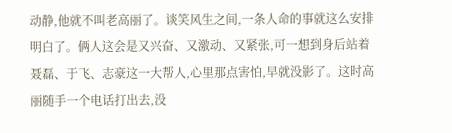动静,他就不叫老高丽了。谈笑风生之间,一条人命的事就这么安排明白了。俩人这会是又兴奋、又激动、又紧张,可一想到身后站着聂磊、于飞、志豪这一大帮人,心里那点害怕,早就没影了。这时高丽随手一个电话打出去,没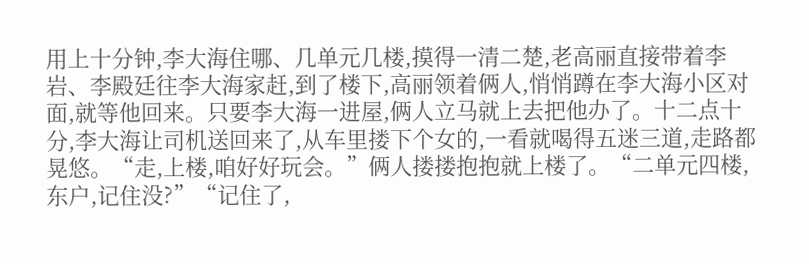用上十分钟,李大海住哪、几单元几楼,摸得一清二楚,老高丽直接带着李岩、李殿廷往李大海家赶,到了楼下,高丽领着俩人,悄悄蹲在李大海小区对面,就等他回来。只要李大海一进屋,俩人立马就上去把他办了。十二点十分,李大海让司机送回来了,从车里搂下个女的,一看就喝得五迷三道,走路都晃悠。“走,上楼,咱好好玩会。”俩人搂搂抱抱就上楼了。“二单元四楼,东户,记住没?”“记住了,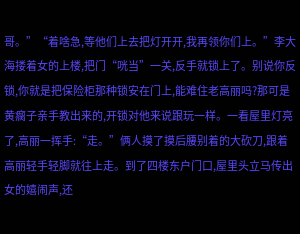哥。”“着啥急,等他们上去把灯开开,我再领你们上。”李大海搂着女的上楼,把门“咣当”一关,反手就锁上了。别说你反锁,你就是把保险柜那种锁安在门上,能难住老高丽吗?那可是黄瘸子亲手教出来的,开锁对他来说跟玩一样。一看屋里灯亮了,高丽一挥手:“走。”俩人摸了摸后腰别着的大砍刀,跟着高丽轻手轻脚就往上走。到了四楼东户门口,屋里头立马传出女的嬉闹声,还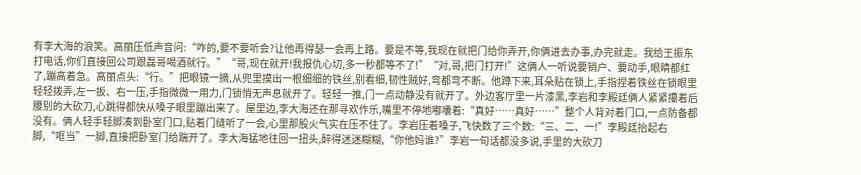有李大海的浪笑。高丽压低声音问:“咋的,要不要听会?让他再得瑟一会再上路。要是不等,我现在就把门给你弄开,你俩进去办事,办完就走。我给王振东打电话,你们直接回公司跟磊哥喝酒就行。”“哥,现在就开!我报仇心切,多一秒都等不了!”“对,哥,把门打开!”这俩人一听说要销户、要动手,眼睛都红了,蹦高着急。高丽点头:“行。”把眼镜一摘,从兜里摸出一根细细的铁丝,别看细,韧性贼好,弯都弯不断。他蹲下来,耳朵贴在锁上,手指捏着铁丝在锁眼里轻轻拨弄,左一扳、右一压,手指微微一用力,门锁悄无声息就开了。轻轻一推,门一点动静没有就开了。外边客厅里一片漆黑,李岩和李殿廷俩人紧紧攥着后腰别的大砍刀,心跳得都快从嗓子眼里蹦出来了。屋里边,李大海还在那寻欢作乐,嘴里不停地嘟囔着:“真好……真好……”整个人背对着门口,一点防备都没有。俩人轻手轻脚凑到卧室门口,贴着门缝听了一会,心里那股火气实在压不住了。李岩压着嗓子,飞快数了三个数:“三、二、一!”李殿廷抬起右脚,“哐当”一脚,直接把卧室门给踹开了。李大海猛地往回一扭头,醉得迷迷糊糊,“你他妈谁?”李岩一句话都没多说,手里的大砍刀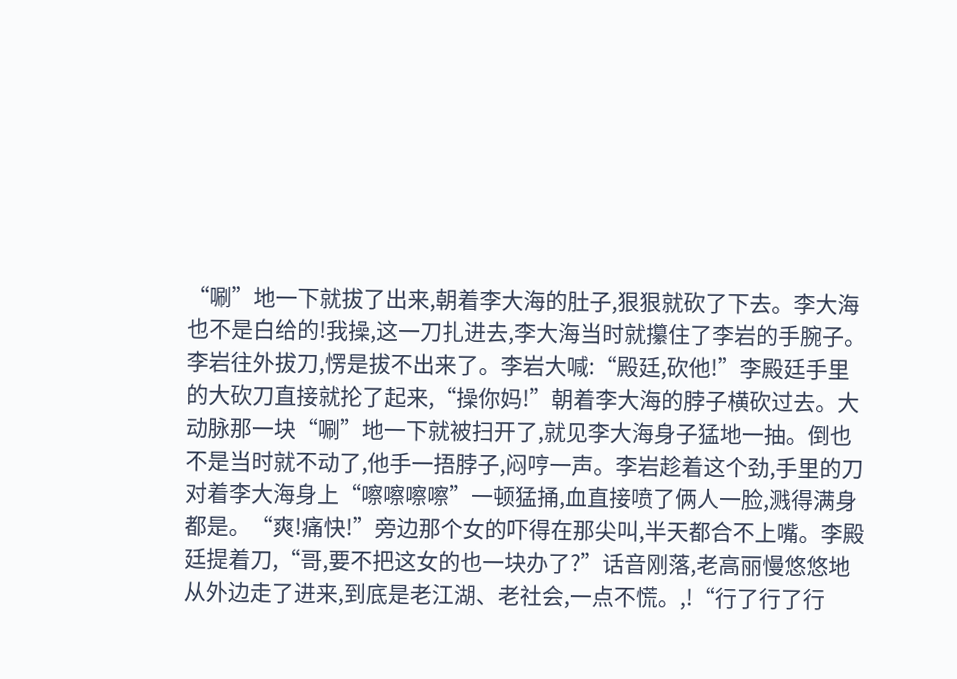“唰”地一下就拔了出来,朝着李大海的肚子,狠狠就砍了下去。李大海也不是白给的!我操,这一刀扎进去,李大海当时就攥住了李岩的手腕子。李岩往外拔刀,愣是拔不出来了。李岩大喊:“殿廷,砍他!”李殿廷手里的大砍刀直接就抡了起来,“操你妈!”朝着李大海的脖子横砍过去。大动脉那一块“唰”地一下就被扫开了,就见李大海身子猛地一抽。倒也不是当时就不动了,他手一捂脖子,闷哼一声。李岩趁着这个劲,手里的刀对着李大海身上“嚓嚓嚓嚓”一顿猛捅,血直接喷了俩人一脸,溅得满身都是。“爽!痛快!”旁边那个女的吓得在那尖叫,半天都合不上嘴。李殿廷提着刀,“哥,要不把这女的也一块办了?”话音刚落,老高丽慢悠悠地从外边走了进来,到底是老江湖、老社会,一点不慌。,!“行了行了行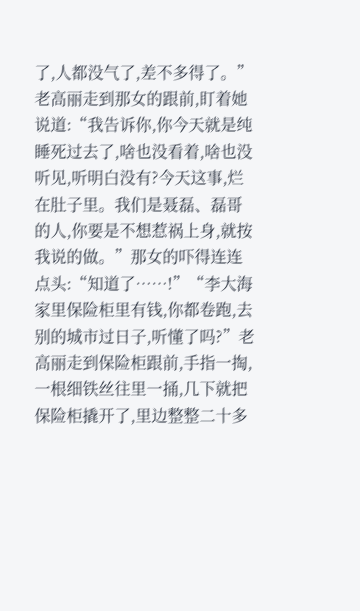了,人都没气了,差不多得了。”老高丽走到那女的跟前,盯着她说道:“我告诉你,你今天就是纯睡死过去了,啥也没看着,啥也没听见,听明白没有?今天这事,烂在肚子里。我们是聂磊、磊哥的人,你要是不想惹祸上身,就按我说的做。”那女的吓得连连点头:“知道了……!”“李大海家里保险柜里有钱,你都卷跑,去别的城市过日子,听懂了吗?”老高丽走到保险柜跟前,手指一掏,一根细铁丝往里一捅,几下就把保险柜撬开了,里边整整二十多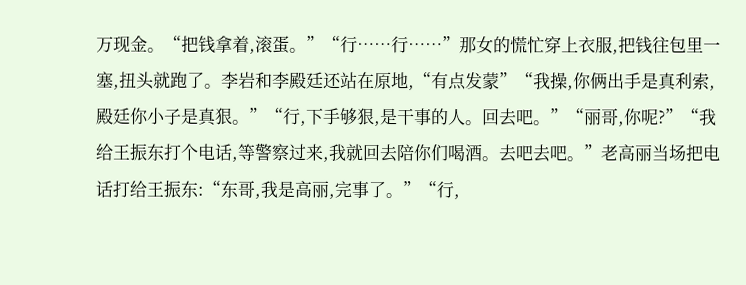万现金。“把钱拿着,滚蛋。”“行……行……”那女的慌忙穿上衣服,把钱往包里一塞,扭头就跑了。李岩和李殿廷还站在原地,“有点发蒙”“我操,你俩出手是真利索,殿廷你小子是真狠。”“行,下手够狠,是干事的人。回去吧。”“丽哥,你呢?”“我给王振东打个电话,等警察过来,我就回去陪你们喝酒。去吧去吧。”老高丽当场把电话打给王振东:“东哥,我是高丽,完事了。”“行,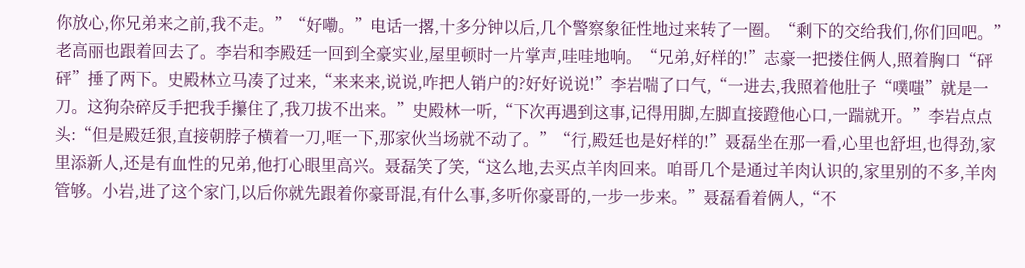你放心,你兄弟来之前,我不走。”“好嘞。”电话一撂,十多分钟以后,几个警察象征性地过来转了一圈。“剩下的交给我们,你们回吧。”老高丽也跟着回去了。李岩和李殿廷一回到全豪实业,屋里顿时一片掌声,哇哇地响。“兄弟,好样的!”志豪一把搂住俩人,照着胸口“砰砰”捶了两下。史殿林立马凑了过来,“来来来,说说,咋把人销户的?好好说说!”李岩喘了口气,“一进去,我照着他肚子“噗嗤”就是一刀。这狗杂碎反手把我手攥住了,我刀拔不出来。”史殿林一听,“下次再遇到这事,记得用脚,左脚直接蹬他心口,一踹就开。”李岩点点头:“但是殿廷狠,直接朝脖子横着一刀,哐一下,那家伙当场就不动了。”“行,殿廷也是好样的!”聂磊坐在那一看,心里也舒坦,也得劲,家里添新人,还是有血性的兄弟,他打心眼里高兴。聂磊笑了笑,“这么地,去买点羊肉回来。咱哥几个是通过羊肉认识的,家里别的不多,羊肉管够。小岩,进了这个家门,以后你就先跟着你豪哥混,有什么事,多听你豪哥的,一步一步来。”聂磊看着俩人,“不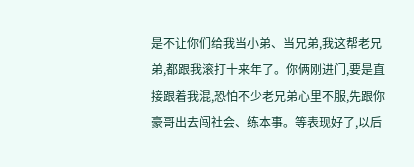是不让你们给我当小弟、当兄弟,我这帮老兄弟,都跟我滚打十来年了。你俩刚进门,要是直接跟着我混,恐怕不少老兄弟心里不服,先跟你豪哥出去闯社会、练本事。等表现好了,以后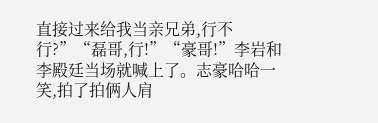直接过来给我当亲兄弟,行不行?”“磊哥,行!”“豪哥!”李岩和李殿廷当场就喊上了。志豪哈哈一笑,拍了拍俩人肩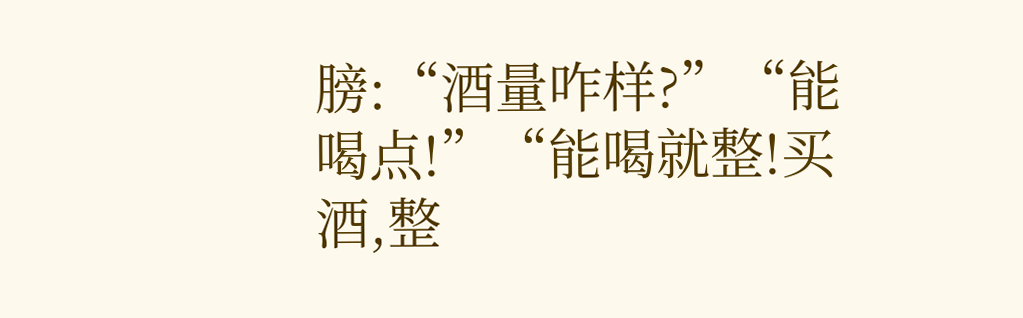膀:“酒量咋样?”“能喝点!”“能喝就整!买酒,整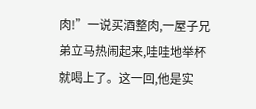肉!”一说买酒整肉,一屋子兄弟立马热闹起来,哇哇地举杯就喝上了。这一回,他是实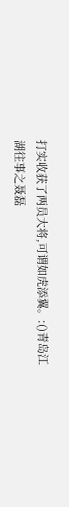打实收获了两员大将,可谓如虎添翼。:()青岛江湖往事之聂磊